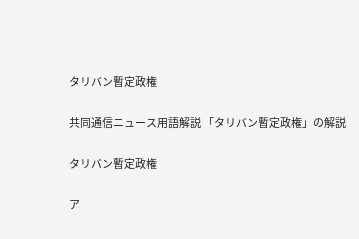タリバン暫定政権

共同通信ニュース用語解説 「タリバン暫定政権」の解説

タリバン暫定政権

ア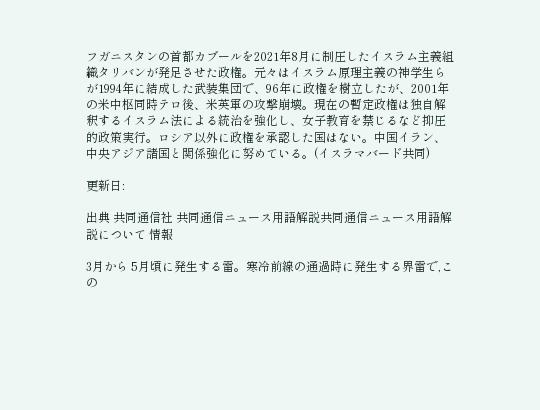フガニスタンの首都カブールを2021年8月に制圧したイスラム主義組織タリバンが発足させた政権。元々はイスラム原理主義の神学生らが1994年に結成した武装集団で、96年に政権を樹立したが、2001年の米中枢同時テロ後、米英軍の攻撃崩壊。現在の暫定政権は独自解釈するイスラム法による統治を強化し、女子教育を禁じるなど抑圧的政策実行。ロシア以外に政権を承認した国はない。中国イラン、中央アジア諸国と関係強化に努めている。(イスラマバード共同)

更新日:

出典 共同通信社 共同通信ニュース用語解説共同通信ニュース用語解説について 情報

3月から 5月頃に発生する雷。寒冷前線の通過時に発生する界雷で,この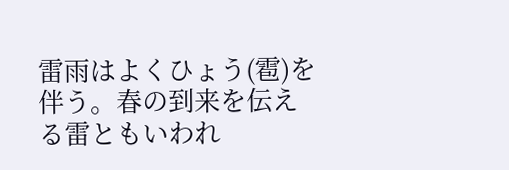雷雨はよくひょう(雹)を伴う。春の到来を伝える雷ともいわれ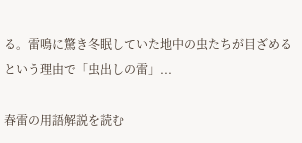る。雷鳴に驚き冬眠していた地中の虫たちが目ざめるという理由で「虫出しの雷」...

春雷の用語解説を読む